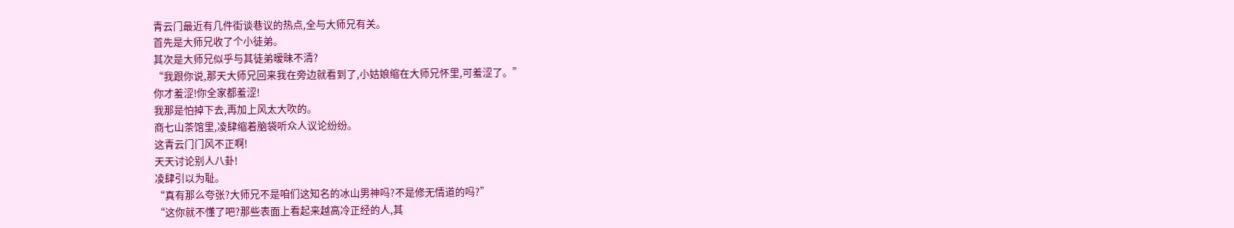青云门最近有几件街谈巷议的热点,全与大师兄有关。
首先是大师兄收了个小徒弟。
其次是大师兄似乎与其徒弟暧昧不清?
“我跟你说,那天大师兄回来我在旁边就看到了,小姑娘缩在大师兄怀里,可羞涩了。”
你才羞涩!你全家都羞涩!
我那是怕掉下去,再加上风太大吹的。
商七山茶馆里,凌肆缩着脑袋听众人议论纷纷。
这青云门门风不正啊!
天天讨论别人八卦!
凌肆引以为耻。
“真有那么夸张?大师兄不是咱们这知名的冰山男神吗?不是修无情道的吗?”
“这你就不懂了吧?那些表面上看起来越高冷正经的人,其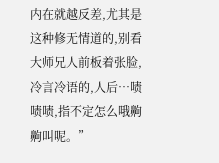内在就越反差,尤其是这种修无情道的,别看大师兄人前板着张脸,冷言冷语的,人后…啧啧啧,指不定怎么哦齁齁叫呢。”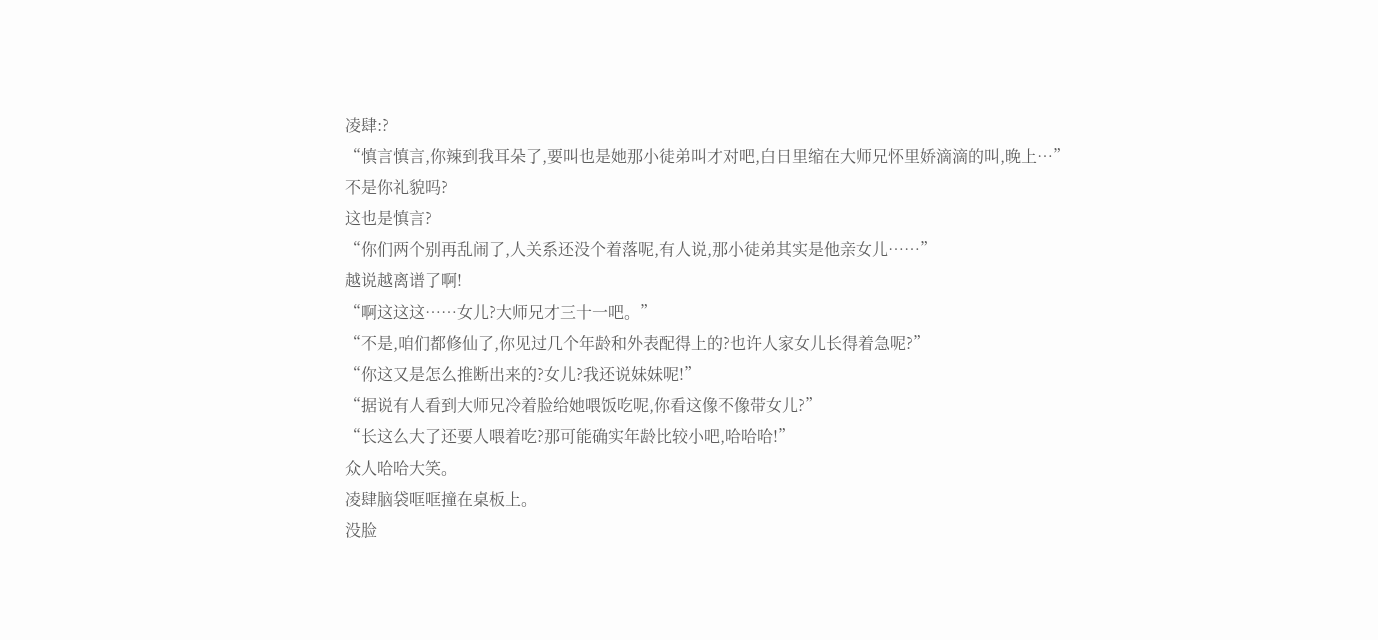凌肆:?
“慎言慎言,你辣到我耳朵了,要叫也是她那小徒弟叫才对吧,白日里缩在大师兄怀里娇滴滴的叫,晚上…”
不是你礼貌吗?
这也是慎言?
“你们两个别再乱闹了,人关系还没个着落呢,有人说,那小徒弟其实是他亲女儿……”
越说越离谱了啊!
“啊这这这……女儿?大师兄才三十一吧。”
“不是,咱们都修仙了,你见过几个年龄和外表配得上的?也许人家女儿长得着急呢?”
“你这又是怎么推断出来的?女儿?我还说妹妹呢!”
“据说有人看到大师兄冷着脸给她喂饭吃呢,你看这像不像带女儿?”
“长这么大了还要人喂着吃?那可能确实年龄比较小吧,哈哈哈!”
众人哈哈大笑。
凌肆脑袋哐哐撞在桌板上。
没脸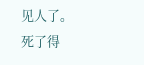见人了。
死了得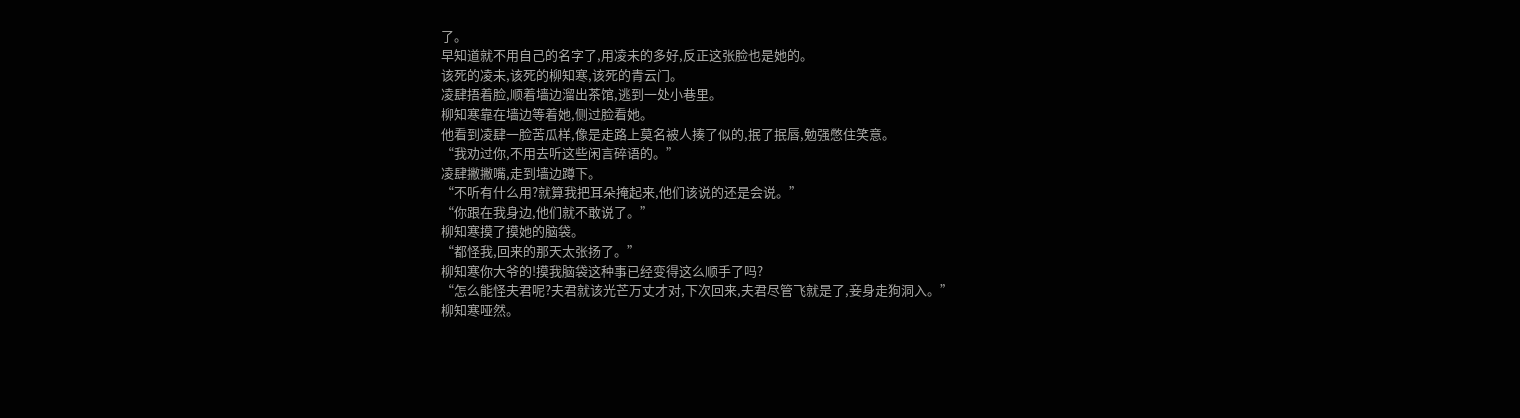了。
早知道就不用自己的名字了,用凌未的多好,反正这张脸也是她的。
该死的凌未,该死的柳知寒,该死的青云门。
凌肆捂着脸,顺着墙边溜出茶馆,逃到一处小巷里。
柳知寒靠在墙边等着她,侧过脸看她。
他看到凌肆一脸苦瓜样,像是走路上莫名被人揍了似的,抿了抿唇,勉强憋住笑意。
“我劝过你,不用去听这些闲言碎语的。”
凌肆撇撇嘴,走到墙边蹲下。
“不听有什么用?就算我把耳朵掩起来,他们该说的还是会说。”
“你跟在我身边,他们就不敢说了。”
柳知寒摸了摸她的脑袋。
“都怪我,回来的那天太张扬了。”
柳知寒你大爷的!摸我脑袋这种事已经变得这么顺手了吗?
“怎么能怪夫君呢?夫君就该光芒万丈才对,下次回来,夫君尽管飞就是了,妾身走狗洞入。”
柳知寒哑然。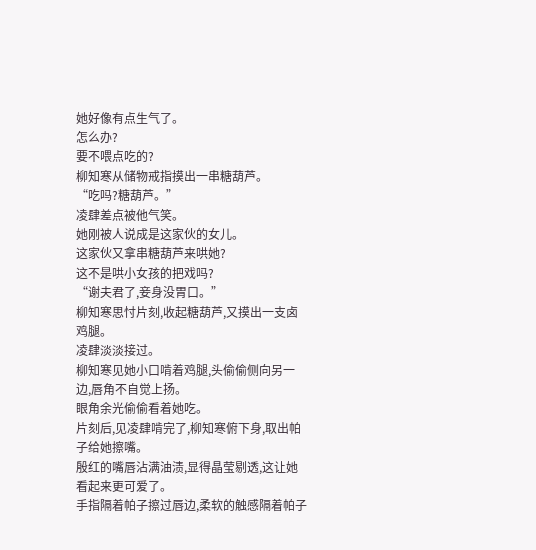她好像有点生气了。
怎么办?
要不喂点吃的?
柳知寒从储物戒指摸出一串糖葫芦。
“吃吗?糖葫芦。”
凌肆差点被他气笑。
她刚被人说成是这家伙的女儿。
这家伙又拿串糖葫芦来哄她?
这不是哄小女孩的把戏吗?
“谢夫君了,妾身没胃口。”
柳知寒思忖片刻,收起糖葫芦,又摸出一支卤鸡腿。
凌肆淡淡接过。
柳知寒见她小口啃着鸡腿,头偷偷侧向另一边,唇角不自觉上扬。
眼角余光偷偷看着她吃。
片刻后,见凌肆啃完了,柳知寒俯下身,取出帕子给她擦嘴。
殷红的嘴唇沾满油渍,显得晶莹剔透,这让她看起来更可爱了。
手指隔着帕子擦过唇边,柔软的触感隔着帕子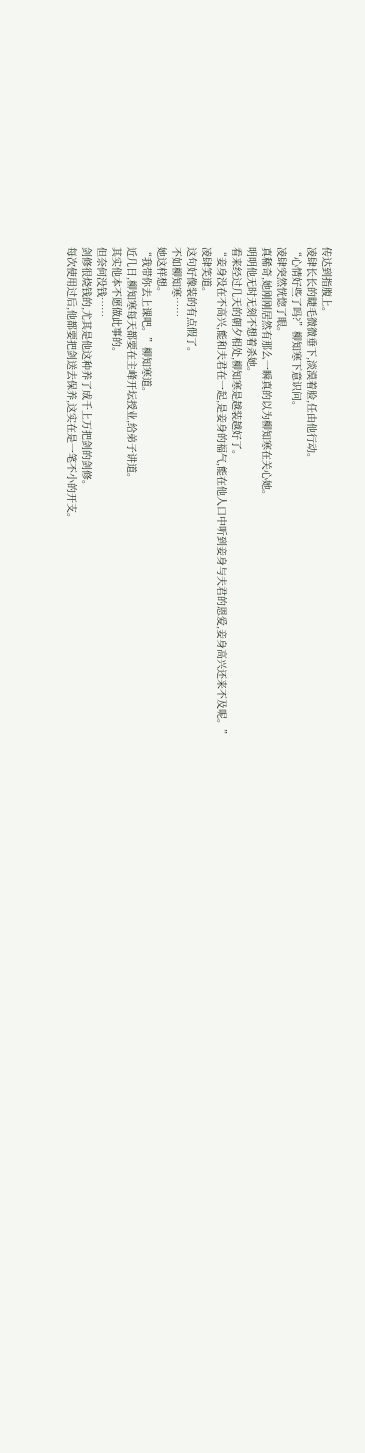传达到指腹上。
凌肆长长的睫毛微微垂下,淡漠着脸,任由他行动。
“心情好些了吗?”柳知寒下意识问。
凌肆突然恍惚了眼。
真稀奇,她刚刚居然有那么一瞬真的以为柳知寒在关心她。
明明他无时无刻不想着杀她。
看来经过几天的朝夕相处,柳知寒是越装越好了。
“妾身没在不高兴,能和夫君在一起,是妾身的福气,能在他人口中听到妾身与夫君的恩爱,妾身高兴还来不及呢。”
凌肆笑道。
这句好像装的有点假了。
不如柳知寒……
她这样想。
“我带你去上课吧。”柳知寒道。
近几日,柳知寒每天都要在主峰开坛授业,给弟子讲道。
其实他本不愿做此事的。
但奈何没钱……
剑修很烧钱的,尤其是他这种养了成千上万把剑的剑修。
每次使用过后,他都要把剑送去保养,这实在是一笔不小的开支。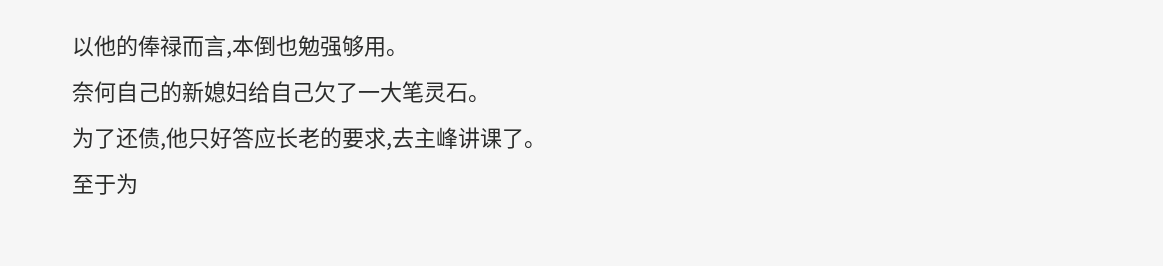以他的俸禄而言,本倒也勉强够用。
奈何自己的新媳妇给自己欠了一大笔灵石。
为了还债,他只好答应长老的要求,去主峰讲课了。
至于为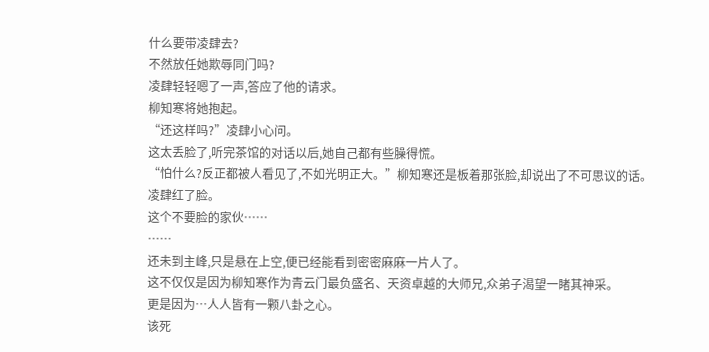什么要带凌肆去?
不然放任她欺辱同门吗?
凌肆轻轻嗯了一声,答应了他的请求。
柳知寒将她抱起。
“还这样吗?”凌肆小心问。
这太丢脸了,听完茶馆的对话以后,她自己都有些臊得慌。
“怕什么?反正都被人看见了,不如光明正大。”柳知寒还是板着那张脸,却说出了不可思议的话。
凌肆红了脸。
这个不要脸的家伙……
……
还未到主峰,只是悬在上空,便已经能看到密密麻麻一片人了。
这不仅仅是因为柳知寒作为青云门最负盛名、天资卓越的大师兄,众弟子渴望一睹其神采。
更是因为…人人皆有一颗八卦之心。
该死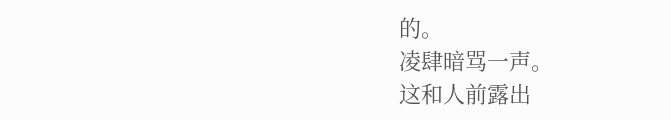的。
凌肆暗骂一声。
这和人前露出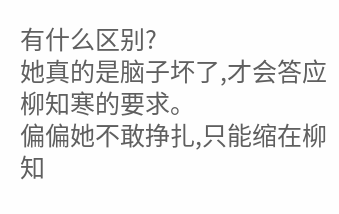有什么区别?
她真的是脑子坏了,才会答应柳知寒的要求。
偏偏她不敢挣扎,只能缩在柳知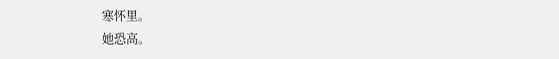寒怀里。
她恐高。